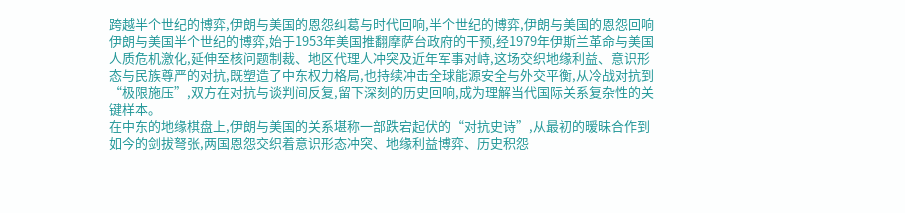跨越半个世纪的博弈,伊朗与美国的恩怨纠葛与时代回响,半个世纪的博弈,伊朗与美国的恩怨回响
伊朗与美国半个世纪的博弈,始于1953年美国推翻摩萨台政府的干预,经1979年伊斯兰革命与美国人质危机激化,延伸至核问题制裁、地区代理人冲突及近年军事对峙,这场交织地缘利益、意识形态与民族尊严的对抗,既塑造了中东权力格局,也持续冲击全球能源安全与外交平衡,从冷战对抗到“极限施压”,双方在对抗与谈判间反复,留下深刻的历史回响,成为理解当代国际关系复杂性的关键样本。
在中东的地缘棋盘上,伊朗与美国的关系堪称一部跌宕起伏的“对抗史诗”,从最初的暧昧合作到如今的剑拔弩张,两国恩怨交织着意识形态冲突、地缘利益博弈、历史积怨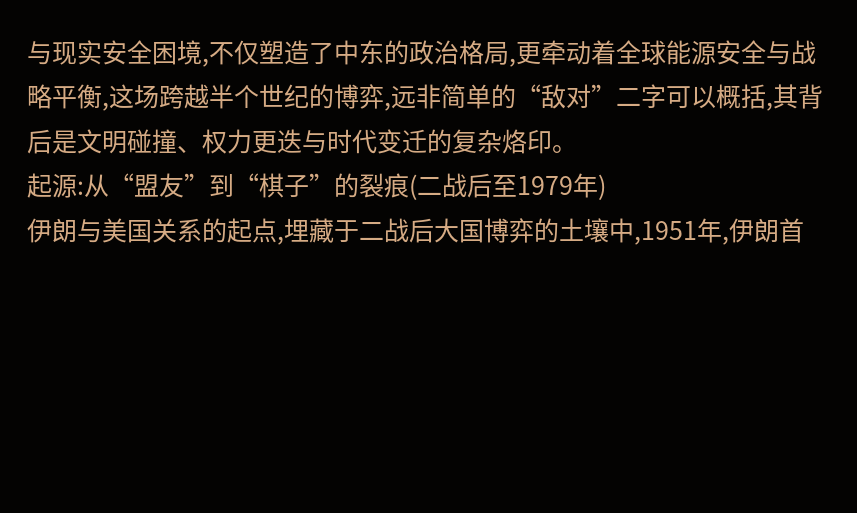与现实安全困境,不仅塑造了中东的政治格局,更牵动着全球能源安全与战略平衡,这场跨越半个世纪的博弈,远非简单的“敌对”二字可以概括,其背后是文明碰撞、权力更迭与时代变迁的复杂烙印。
起源:从“盟友”到“棋子”的裂痕(二战后至1979年)
伊朗与美国关系的起点,埋藏于二战后大国博弈的土壤中,1951年,伊朗首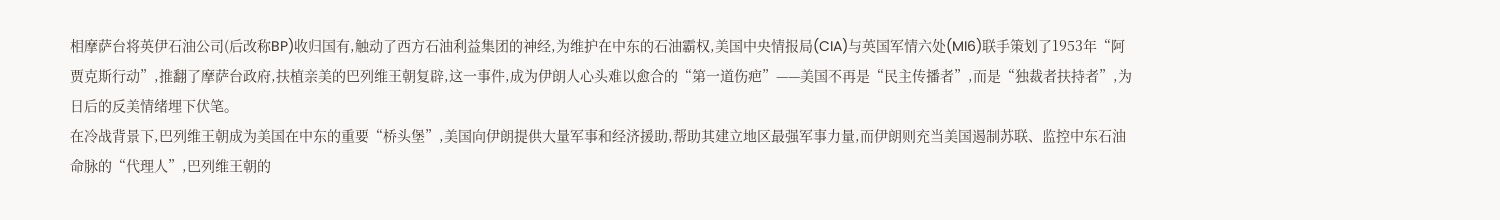相摩萨台将英伊石油公司(后改称BP)收归国有,触动了西方石油利益集团的神经,为维护在中东的石油霸权,美国中央情报局(CIA)与英国军情六处(MI6)联手策划了1953年“阿贾克斯行动”,推翻了摩萨台政府,扶植亲美的巴列维王朝复辟,这一事件,成为伊朗人心头难以愈合的“第一道伤疤”——美国不再是“民主传播者”,而是“独裁者扶持者”,为日后的反美情绪埋下伏笔。
在冷战背景下,巴列维王朝成为美国在中东的重要“桥头堡”,美国向伊朗提供大量军事和经济援助,帮助其建立地区最强军事力量,而伊朗则充当美国遏制苏联、监控中东石油命脉的“代理人”,巴列维王朝的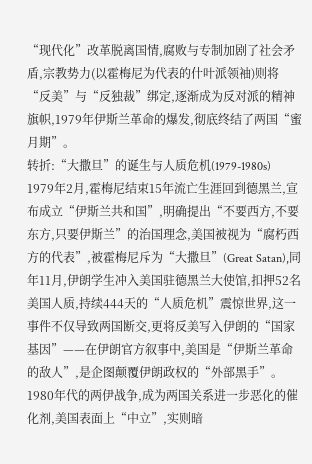“现代化”改革脱离国情,腐败与专制加剧了社会矛盾,宗教势力(以霍梅尼为代表的什叶派领袖)则将“反美”与“反独裁”绑定,逐渐成为反对派的精神旗帜,1979年伊斯兰革命的爆发,彻底终结了两国“蜜月期”。
转折:“大撒旦”的诞生与人质危机(1979-1980s)
1979年2月,霍梅尼结束15年流亡生涯回到德黑兰,宣布成立“伊斯兰共和国”,明确提出“不要西方,不要东方,只要伊斯兰”的治国理念,美国被视为“腐朽西方的代表”,被霍梅尼斥为“大撒旦”(Great Satan),同年11月,伊朗学生冲入美国驻德黑兰大使馆,扣押52名美国人质,持续444天的“人质危机”震惊世界,这一事件不仅导致两国断交,更将反美写入伊朗的“国家基因”——在伊朗官方叙事中,美国是“伊斯兰革命的敌人”,是企图颠覆伊朗政权的“外部黑手”。
1980年代的两伊战争,成为两国关系进一步恶化的催化剂,美国表面上“中立”,实则暗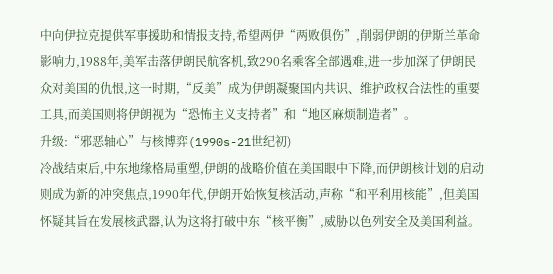中向伊拉克提供军事援助和情报支持,希望两伊“两败俱伤”,削弱伊朗的伊斯兰革命影响力,1988年,美军击落伊朗民航客机,致290名乘客全部遇难,进一步加深了伊朗民众对美国的仇恨,这一时期,“反美”成为伊朗凝聚国内共识、维护政权合法性的重要工具,而美国则将伊朗视为“恐怖主义支持者”和“地区麻烦制造者”。
升级:“邪恶轴心”与核博弈(1990s-21世纪初)
冷战结束后,中东地缘格局重塑,伊朗的战略价值在美国眼中下降,而伊朗核计划的启动则成为新的冲突焦点,1990年代,伊朗开始恢复核活动,声称“和平利用核能”,但美国怀疑其旨在发展核武器,认为这将打破中东“核平衡”,威胁以色列安全及美国利益。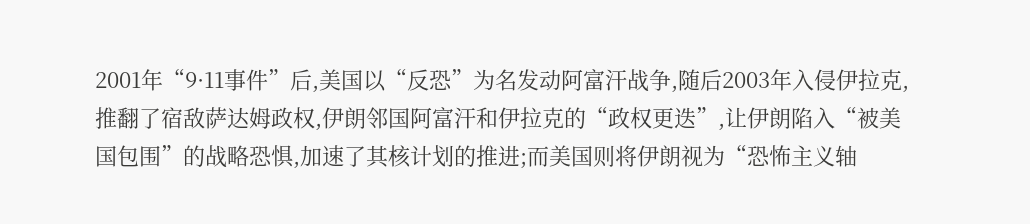2001年“9·11事件”后,美国以“反恐”为名发动阿富汗战争,随后2003年入侵伊拉克,推翻了宿敌萨达姆政权,伊朗邻国阿富汗和伊拉克的“政权更迭”,让伊朗陷入“被美国包围”的战略恐惧,加速了其核计划的推进;而美国则将伊朗视为“恐怖主义轴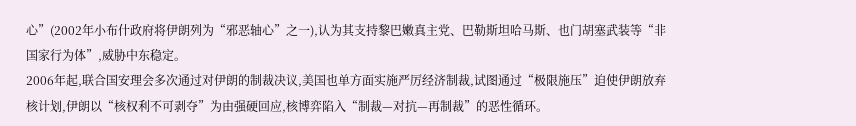心”(2002年小布什政府将伊朗列为“邪恶轴心”之一),认为其支持黎巴嫩真主党、巴勒斯坦哈马斯、也门胡塞武装等“非国家行为体”,威胁中东稳定。
2006年起,联合国安理会多次通过对伊朗的制裁决议,美国也单方面实施严厉经济制裁,试图通过“极限施压”迫使伊朗放弃核计划,伊朗以“核权利不可剥夺”为由强硬回应,核博弈陷入“制裁—对抗—再制裁”的恶性循环。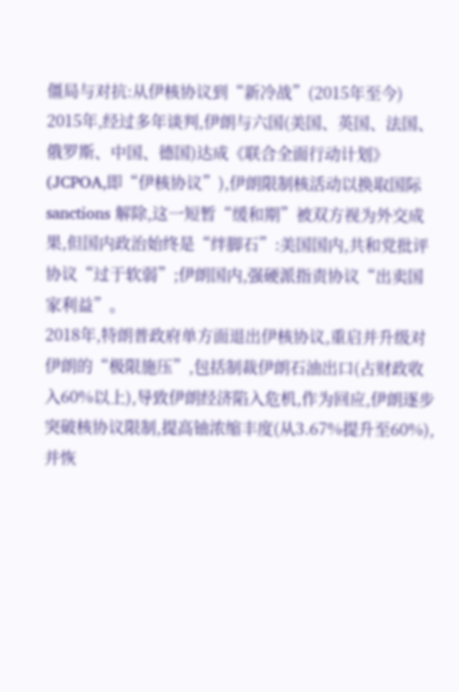僵局与对抗:从伊核协议到“新冷战”(2015年至今)
2015年,经过多年谈判,伊朗与六国(美国、英国、法国、俄罗斯、中国、德国)达成《联合全面行动计划》(JCPOA,即“伊核协议”),伊朗限制核活动以换取国际 sanctions 解除,这一短暂“缓和期”被双方视为外交成果,但国内政治始终是“绊脚石”:美国国内,共和党批评协议“过于软弱”;伊朗国内,强硬派指责协议“出卖国家利益”。
2018年,特朗普政府单方面退出伊核协议,重启并升级对伊朗的“极限施压”,包括制裁伊朗石油出口(占财政收入60%以上),导致伊朗经济陷入危机,作为回应,伊朗逐步突破核协议限制,提高铀浓缩丰度(从3.67%提升至60%),并恢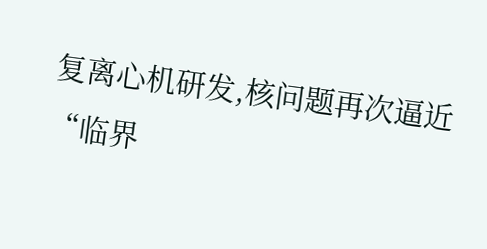复离心机研发,核问题再次逼近“临界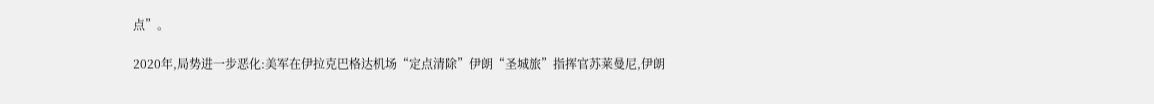点”。

2020年,局势进一步恶化:美军在伊拉克巴格达机场“定点清除”伊朗“圣城旅”指挥官苏莱曼尼,伊朗